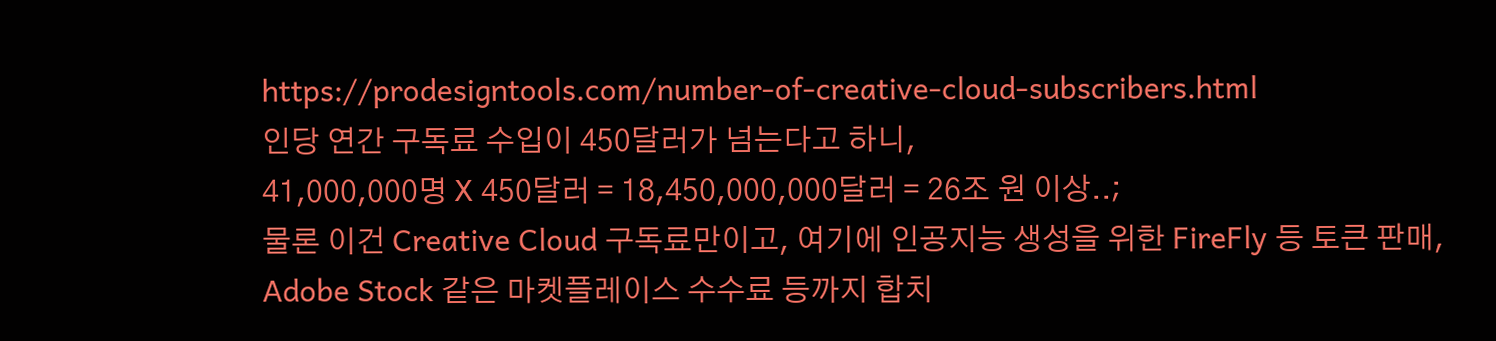https://prodesigntools.com/number-of-creative-cloud-subscribers.html
인당 연간 구독료 수입이 450달러가 넘는다고 하니,
41,000,000명 X 450달러 = 18,450,000,000달러 = 26조 원 이상..;
물론 이건 Creative Cloud 구독료만이고, 여기에 인공지능 생성을 위한 FireFly 등 토큰 판매, Adobe Stock 같은 마켓플레이스 수수료 등까지 합치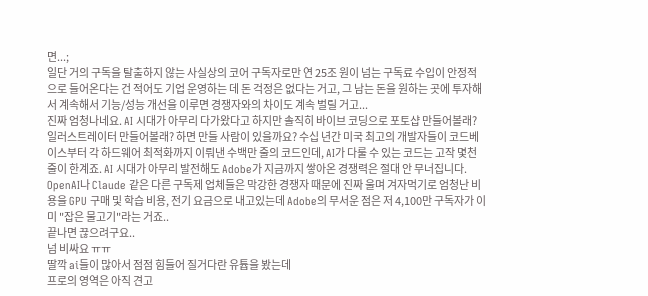면...;
일단 거의 구독을 탈출하지 않는 사실상의 코어 구독자로만 연 25조 원이 넘는 구독료 수입이 안정적으로 들어온다는 건 적어도 기업 운영하는 데 돈 걱정은 없다는 거고, 그 남는 돈을 원하는 곳에 투자해서 계속해서 기능/성능 개선을 이루면 경쟁자와의 차이도 계속 벌릴 거고...
진짜 엄청나네요. AI 시대가 아무리 다가왔다고 하지만 솔직히 바이브 코딩으로 포토샵 만들어볼래? 일러스트레이터 만들어볼래? 하면 만들 사람이 있을까요? 수십 년간 미국 최고의 개발자들이 코드베이스부터 각 하드웨어 최적화까지 이뤄낸 수백만 줄의 코드인데, AI가 다룰 수 있는 코드는 고작 몇천 줄이 한계죠. AI 시대가 아무리 발전해도 Adobe가 지금까지 쌓아온 경쟁력은 절대 안 무너집니다.
OpenAI나 Claude 같은 다른 구독제 업체들은 막강한 경쟁자 때문에 진짜 울며 겨자먹기로 엄청난 비용을 GPU 구매 및 학습 비용, 전기 요금으로 내고있는데 Adobe의 무서운 점은 저 4,100만 구독자가 이미 "잡은 물고기"라는 거죠..
끝나면 끊으려구요..
넘 비싸요 ㅠㅠ
딸깍 ai들이 많아서 점점 힘들어 질거다란 유튭을 봤는데
프로의 영역은 아직 견고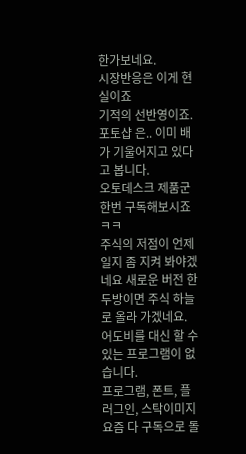한가보네요.
시장반응은 이게 현실이죠
기적의 선반영이죠.
포토샵 은.. 이미 배가 기울어지고 있다고 봅니다.
오토데스크 제품군 한번 구독해보시죠ㅋㅋ
주식의 저점이 언제 일지 좀 지켜 봐야겠네요 새로운 버전 한두방이면 주식 하늘로 올라 가겠네요.
어도비를 대신 할 수 있는 프로그램이 없습니다.
프로그램, 폰트, 플러그인, 스탁이미지 요즘 다 구독으로 돌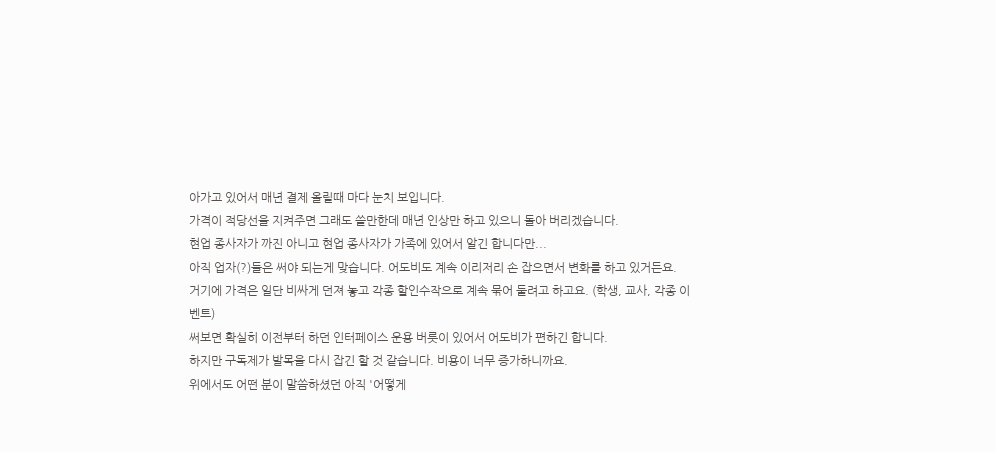아가고 있어서 매년 결제 올릴때 마다 눈치 보입니다.
가격이 적당선을 지켜주면 그래도 쓸만한데 매년 인상만 하고 있으니 돌아 버리겠습니다.
현업 종사자가 까진 아니고 현업 종사자가 가족에 있어서 알긴 합니다만...
아직 업자(?)들은 써야 되는게 맞습니다. 어도비도 계속 이리저리 손 잡으면서 변화를 하고 있거든요.
거기에 가격은 일단 비싸게 던져 놓고 각종 할인수작으로 계속 묶어 둘려고 하고요. (학생, 교사, 각종 이벤트)
써보면 확실히 이전부터 하던 인터페이스 운용 버릇이 있어서 어도비가 편하긴 합니다.
하지만 구독제가 발목을 다시 잡긴 할 것 같습니다. 비용이 너무 증가하니까요.
위에서도 어떤 분이 말씀하셨던 아직 '어떻게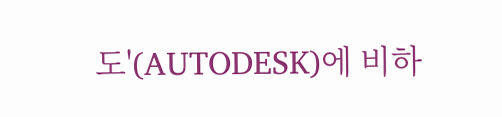도'(AUTODESK)에 비하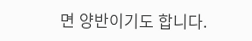면 양반이기도 합니다.